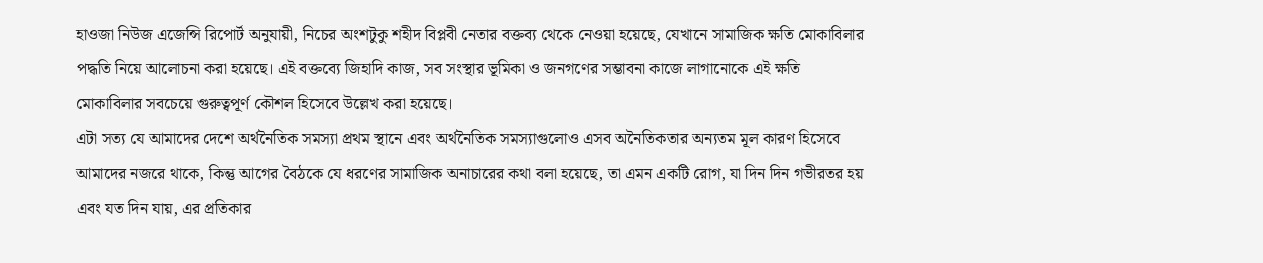হাওজা নিউজ এজেন্সি রিপোর্ট অনুযায়ী, নিচের অংশটুকু শহীদ বিপ্লবী নেতার বক্তব্য থেকে নেওয়া হয়েছে, যেখানে সামাজিক ক্ষতি মোকাবিলার পদ্ধতি নিয়ে আলোচনা করা হয়েছে। এই বক্তব্যে জিহাদি কাজ, সব সংস্থার ভূমিকা ও জনগণের সম্ভাবনা কাজে লাগানোকে এই ক্ষতি মোকাবিলার সবচেয়ে গুরুত্বপূর্ণ কৌশল হিসেবে উল্লেখ করা হয়েছে।
এটা সত্য যে আমাদের দেশে অর্থনৈতিক সমস্যা প্রথম স্থানে এবং অর্থনৈতিক সমস্যাগুলোও এসব অনৈতিকতার অন্যতম মূল কারণ হিসেবে আমাদের নজরে থাকে, কিন্তু আগের বৈঠকে যে ধরণের সামাজিক অনাচারের কথা বলা হয়েছে, তা এমন একটি রোগ, যা দিন দিন গভীরতর হয় এবং যত দিন যায়, এর প্রতিকার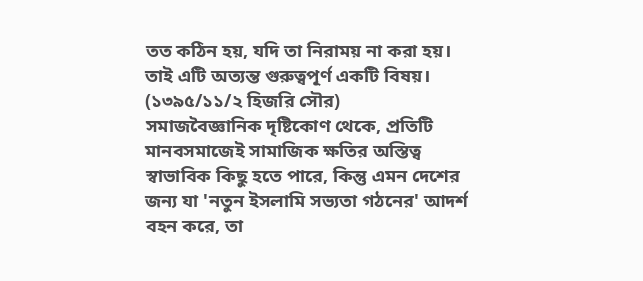তত কঠিন হয়, যদি তা নিরাময় না করা হয়। তাই এটি অত্যন্ত গুরুত্বপূর্ণ একটি বিষয়। (১৩৯৫/১১/২ হিজরি সৌর)
সমাজবৈজ্ঞানিক দৃষ্টিকোণ থেকে, প্রতিটি মানবসমাজেই সামাজিক ক্ষতির অস্তিত্ব স্বাভাবিক কিছু হতে পারে, কিন্তু এমন দেশের জন্য যা 'নতুন ইসলামি সভ্যতা গঠনের' আদর্শ বহন করে, তা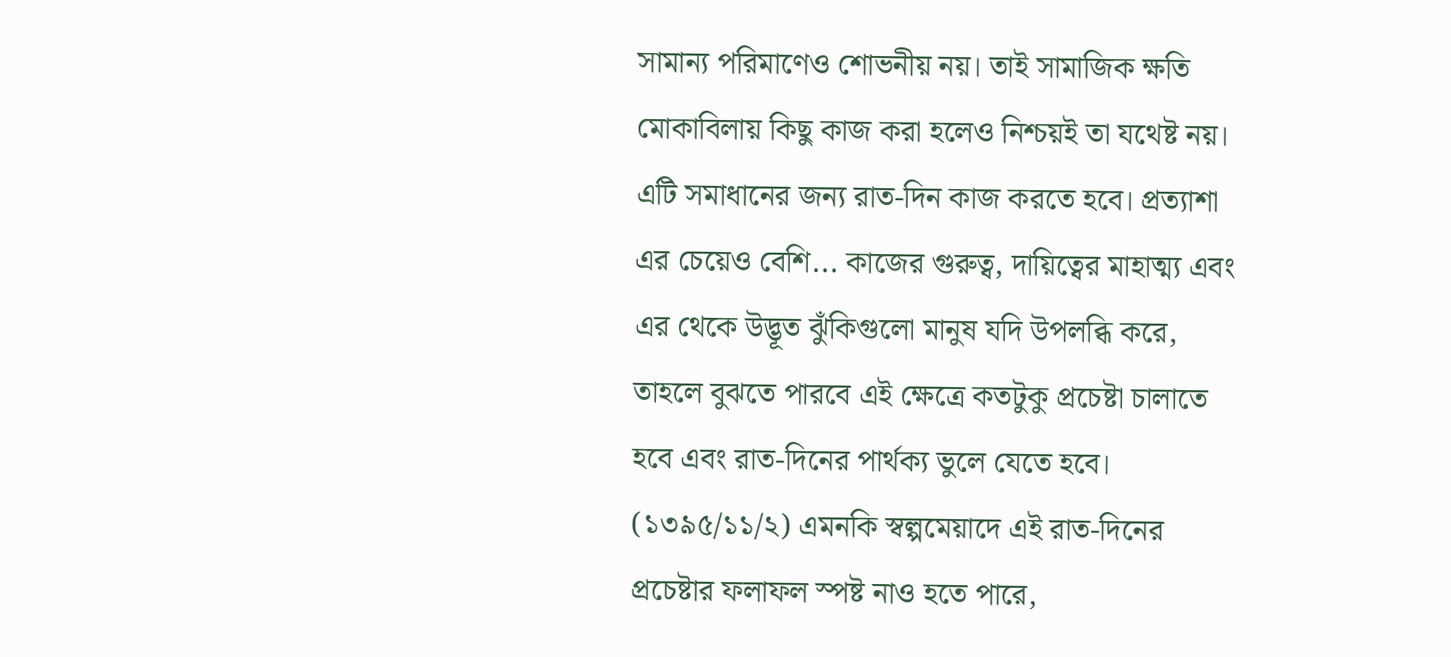সামান্য পরিমাণেও শোভনীয় নয়। তাই সামাজিক ক্ষতি মোকাবিলায় কিছু কাজ করা হলেও নিশ্চয়ই তা যথেষ্ট নয়। এটি সমাধানের জন্য রাত-দিন কাজ করতে হবে। প্রত্যাশা এর চেয়েও বেশি... কাজের গুরুত্ব, দায়িত্বের মাহাত্ম্য এবং এর থেকে উদ্ভূত ঝুঁকিগুলো মানুষ যদি উপলব্ধি করে, তাহলে বুঝতে পারবে এই ক্ষেত্রে কতটুকু প্রচেষ্টা চালাতে হবে এবং রাত-দিনের পার্থক্য ভুলে যেতে হবে। (১৩৯৫/১১/২) এমনকি স্বল্পমেয়াদে এই রাত-দিনের প্রচেষ্টার ফলাফল স্পষ্ট নাও হতে পারে,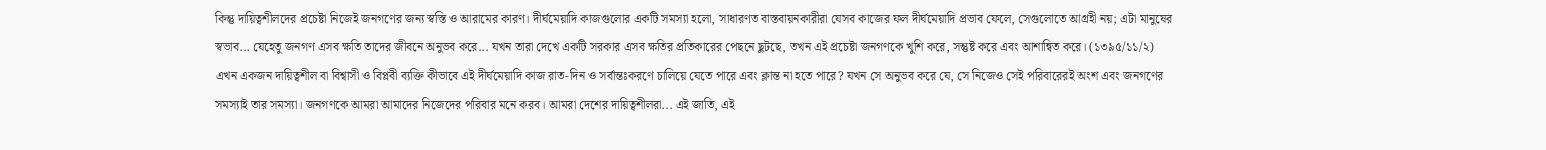কিন্তু দায়িত্বশীলদের প্রচেষ্টা নিজেই জনগণের জন্য স্বস্তি ও আরামের কারণ। দীর্ঘমেয়াদি কাজগুলোর একটি সমস্যা হলো, সাধারণত বাস্তবায়নকারীরা যেসব কাজের ফল দীর্ঘমেয়াদি প্রভাব ফেলে, সেগুলোতে আগ্রহী নয়; এটা মানুষের স্বভাব... যেহেতু জনগণ এসব ক্ষতি তাদের জীবনে অনুভব করে... যখন তারা দেখে একটি সরকার এসব ক্ষতির প্রতিকারের পেছনে ছুটছে, তখন এই প্রচেষ্টা জনগণকে খুশি করে, সন্তুষ্ট করে এবং আশান্বিত করে। (১৩৯৫/১১/২)
এখন একজন দায়িত্বশীল বা বিশ্বাসী ও বিপ্লবী ব্যক্তি কীভাবে এই দীর্ঘমেয়াদি কাজ রাত-দিন ও সর্বান্তঃকরণে চালিয়ে যেতে পারে এবং ক্লান্ত না হতে পারে? যখন সে অনুভব করে যে, সে নিজেও সেই পরিবারেরই অংশ এবং জনগণের সমস্যাই তার সমস্যা। জনগণকে আমরা আমাদের নিজেদের পরিবার মনে করব। আমরা দেশের দায়িত্বশীলরা... এই জাতি, এই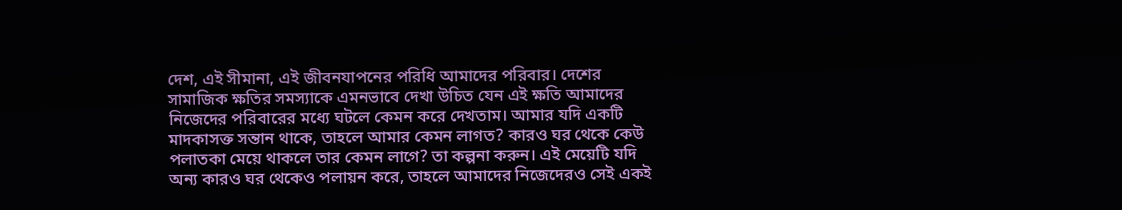দেশ, এই সীমানা, এই জীবনযাপনের পরিধি আমাদের পরিবার। দেশের সামাজিক ক্ষতির সমস্যাকে এমনভাবে দেখা উচিত যেন এই ক্ষতি আমাদের নিজেদের পরিবারের মধ্যে ঘটলে কেমন করে দেখতাম। আমার যদি একটি মাদকাসক্ত সন্তান থাকে, তাহলে আমার কেমন লাগত? কারও ঘর থেকে কেউ পলাতকা মেয়ে থাকলে তার কেমন লাগে? তা কল্পনা করুন। এই মেয়েটি যদি অন্য কারও ঘর থেকেও পলায়ন করে, তাহলে আমাদের নিজেদেরও সেই একই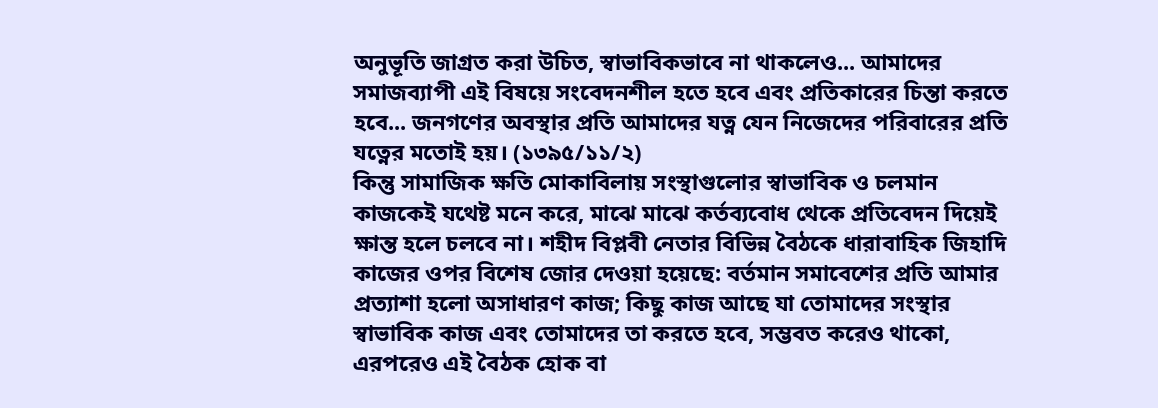অনুভূতি জাগ্রত করা উচিত, স্বাভাবিকভাবে না থাকলেও... আমাদের সমাজব্যাপী এই বিষয়ে সংবেদনশীল হতে হবে এবং প্রতিকারের চিন্তা করতে হবে... জনগণের অবস্থার প্রতি আমাদের যত্ন যেন নিজেদের পরিবারের প্রতি যত্নের মতোই হয়। (১৩৯৫/১১/২)
কিন্তু সামাজিক ক্ষতি মোকাবিলায় সংস্থাগুলোর স্বাভাবিক ও চলমান কাজকেই যথেষ্ট মনে করে, মাঝে মাঝে কর্তব্যবোধ থেকে প্রতিবেদন দিয়েই ক্ষান্ত হলে চলবে না। শহীদ বিপ্লবী নেতার বিভিন্ন বৈঠকে ধারাবাহিক জিহাদি কাজের ওপর বিশেষ জোর দেওয়া হয়েছে: বর্তমান সমাবেশের প্রতি আমার প্রত্যাশা হলো অসাধারণ কাজ; কিছু কাজ আছে যা তোমাদের সংস্থার স্বাভাবিক কাজ এবং তোমাদের তা করতে হবে, সম্ভবত করেও থাকো, এরপরেও এই বৈঠক হোক বা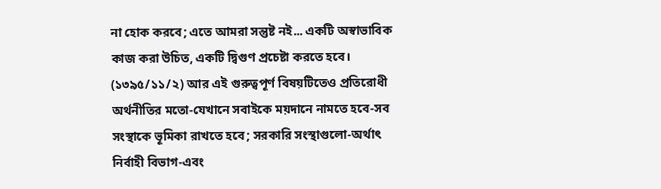না হোক করবে; এতে আমরা সন্তুষ্ট নই... একটি অস্বাভাবিক কাজ করা উচিত, একটি দ্বিগুণ প্রচেষ্টা করতে হবে। (১৩৯৫/১১/২) আর এই গুরুত্বপূর্ণ বিষয়টিতেও প্রতিরোধী অর্থনীতির মতো-যেখানে সবাইকে ময়দানে নামতে হবে-সব সংস্থাকে ভূমিকা রাখতে হবে; সরকারি সংস্থাগুলো-অর্থাৎ নির্বাহী বিভাগ-এবং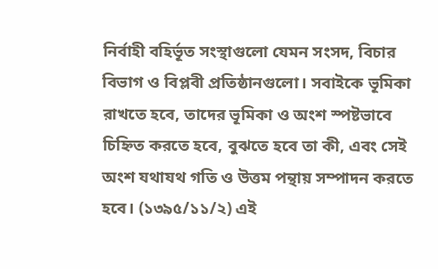নির্বাহী বহির্ভূত সংস্থাগুলো যেমন সংসদ, বিচার বিভাগ ও বিপ্লবী প্রতিষ্ঠানগুলো। সবাইকে ভূমিকা রাখতে হবে, তাদের ভূমিকা ও অংশ স্পষ্টভাবে চিহ্নিত করতে হবে, বুঝতে হবে তা কী, এবং সেই অংশ যথাযথ গতি ও উত্তম পন্থায় সম্পাদন করতে হবে। (১৩৯৫/১১/২) এই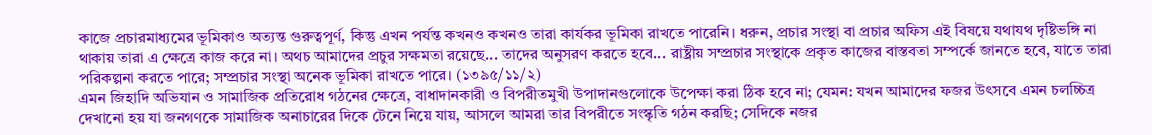কাজে প্রচারমাধ্যমের ভূমিকাও অত্যন্ত গুরুত্বপূর্ণ, কিন্তু এখন পর্যন্ত কখনও কখনও তারা কার্যকর ভূমিকা রাখতে পারেনি। ধরুন, প্রচার সংস্থা বা প্রচার অফিস এই বিষয়ে যথাযথ দৃষ্টিভঙ্গি না থাকায় তারা এ ক্ষেত্রে কাজ করে না। অথচ আমাদের প্রচুর সক্ষমতা রয়েছে... তাদের অনুসরণ করতে হবে... রাষ্ট্রীয় সম্প্রচার সংস্থাকে প্রকৃত কাজের বাস্তবতা সম্পর্কে জানতে হবে, যাতে তারা পরিকল্পনা করতে পারে; সম্প্রচার সংস্থা অনেক ভূমিকা রাখতে পারে। (১৩৯৫/১১/২)
এমন জিহাদি অভিযান ও সামাজিক প্রতিরোধ গঠনের ক্ষেত্রে, বাধাদানকারী ও বিপরীতমুখী উপাদানগুলোকে উপেক্ষা করা ঠিক হবে না; যেমন: যখন আমাদের ফজর উৎসবে এমন চলচ্চিত্র দেখানো হয় যা জনগণকে সামাজিক অনাচারের দিকে টেনে নিয়ে যায়, আসলে আমরা তার বিপরীতে সংস্কৃতি গঠন করছি; সেদিকে নজর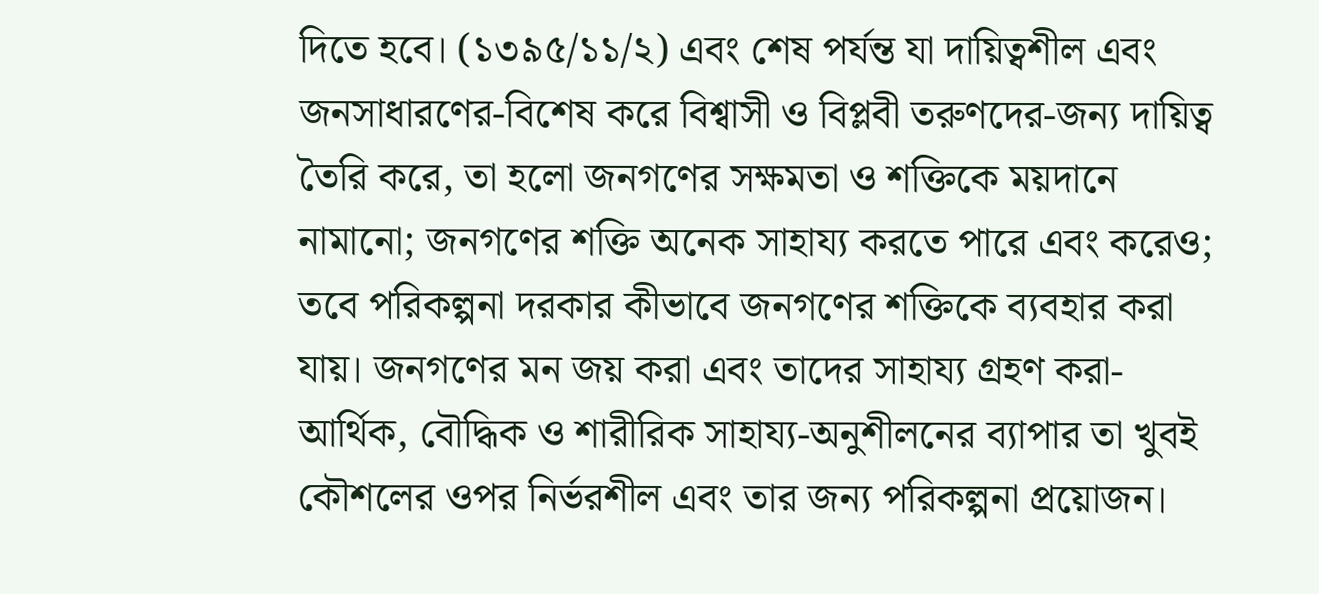দিতে হবে। (১৩৯৫/১১/২) এবং শেষ পর্যন্ত যা দায়িত্বশীল এবং জনসাধারণের-বিশেষ করে বিশ্বাসী ও বিপ্লবী তরুণদের-জন্য দায়িত্ব তৈরি করে, তা হলো জনগণের সক্ষমতা ও শক্তিকে ময়দানে নামানো; জনগণের শক্তি অনেক সাহায্য করতে পারে এবং করেও; তবে পরিকল্পনা দরকার কীভাবে জনগণের শক্তিকে ব্যবহার করা যায়। জনগণের মন জয় করা এবং তাদের সাহায্য গ্রহণ করা-আর্থিক, বৌদ্ধিক ও শারীরিক সাহায্য-অনুশীলনের ব্যাপার তা খুবই কৌশলের ওপর নির্ভরশীল এবং তার জন্য পরিকল্পনা প্রয়োজন।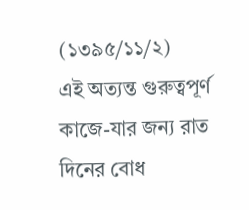(১৩৯৫/১১/২)
এই অত্যন্ত গুরুত্বপূর্ণ কাজে-যার জন্য রাত দিনের বোধ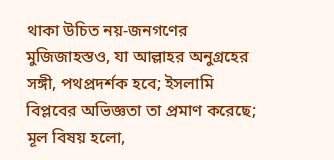থাকা উচিত নয়-জনগণের মুজিজাহস্তও, যা আল্লাহর অনুগ্রহের সঙ্গী, পথপ্রদর্শক হবে; ইসলামি বিপ্লবের অভিজ্ঞতা তা প্রমাণ করেছে; মূল বিষয় হলো,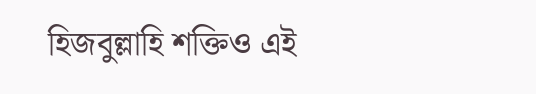হিজবুল্লাহি শক্তিও এই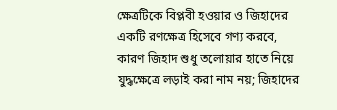ক্ষেত্রটিকে বিপ্লবী হওয়ার ও জিহাদের একটি রণক্ষেত্র হিসেবে গণ্য করবে, কারণ জিহাদ শুধু তলোয়ার হাতে নিয়ে যুদ্ধক্ষেত্রে লড়াই করা নাম নয়; জিহাদের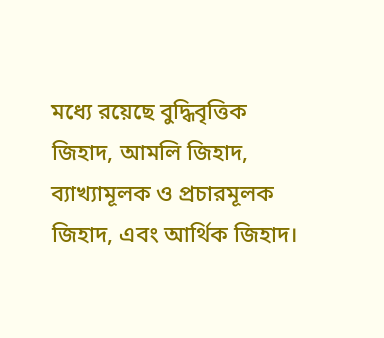মধ্যে রয়েছে বুদ্ধিবৃত্তিক জিহাদ, আমলি জিহাদ, ব্যাখ্যামূলক ও প্রচারমূলক জিহাদ, এবং আর্থিক জিহাদ।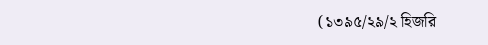(১৩৯৫/২৯/২ হিজরি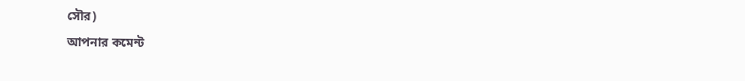সৌর)
আপনার কমেন্ট